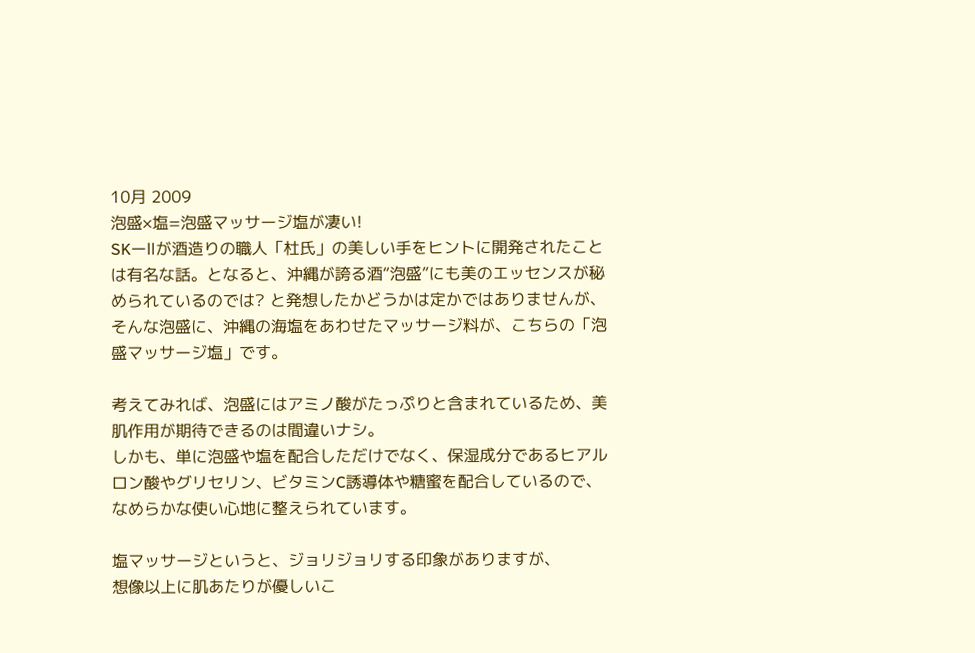10月 2009
泡盛×塩=泡盛マッサージ塩が凄い!
SKーⅡが酒造りの職人「杜氏」の美しい手をヒントに開発されたことは有名な話。となると、沖縄が誇る酒“泡盛”にも美のエッセンスが秘められているのでは? と発想したかどうかは定かではありませんが、そんな泡盛に、沖縄の海塩をあわせたマッサージ料が、こちらの「泡盛マッサージ塩」です。

考えてみれば、泡盛にはアミノ酸がたっぷりと含まれているため、美肌作用が期待できるのは間違いナシ。
しかも、単に泡盛や塩を配合しただけでなく、保湿成分であるヒアルロン酸やグリセリン、ビタミンC誘導体や糖蜜を配合しているので、なめらかな使い心地に整えられています。

塩マッサージというと、ジョリジョリする印象がありますが、
想像以上に肌あたりが優しいこ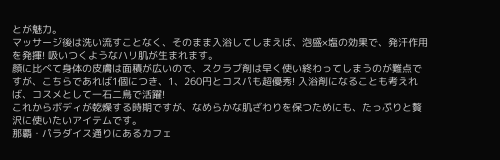とが魅力。
マッサージ後は洗い流すことなく、そのまま入浴してしまえば、泡盛×塩の効果で、発汗作用を発揮! 吸いつくようなハリ肌が生まれます。
顔に比べて身体の皮膚は面積が広いので、スクラブ剤は早く使い終わってしまうのが難点ですが、こちらであれば1個につき、1、260円とコスパも超優秀! 入浴剤になることも考えれば、コスメとして一石二鳥で活躍!
これからボディが乾燥する時期ですが、なめらかな肌ざわりを保つためにも、たっぷりと贅沢に使いたいアイテムです。
那覇・パラダイス通りにあるカフェ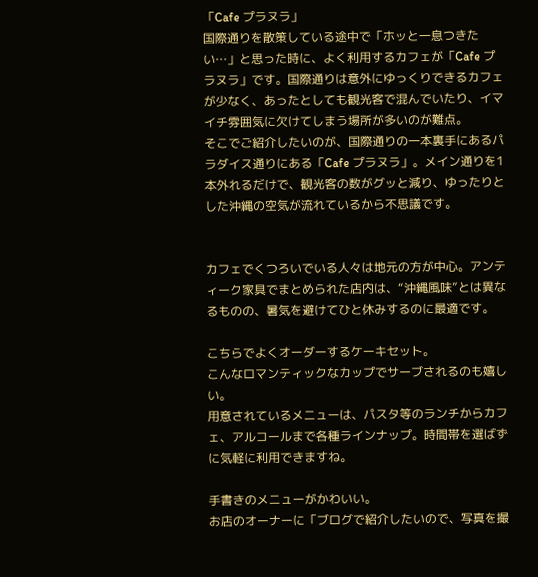「Cafe プラヌラ」
国際通りを散策している途中で「ホッと一息つきたい…」と思った時に、よく利用するカフェが「Cafe プラヌラ」です。国際通りは意外にゆっくりできるカフェが少なく、あったとしても観光客で混んでいたり、イマイチ雰囲気に欠けてしまう場所が多いのが難点。
そこでご紹介したいのが、国際通りの一本裏手にあるパラダイス通りにある「Cafe プラヌラ」。メイン通りを1本外れるだけで、観光客の数がグッと減り、ゆったりとした沖縄の空気が流れているから不思議です。


カフェでくつろいでいる人々は地元の方が中心。アンティーク家具でまとめられた店内は、“沖縄風味”とは異なるものの、暑気を避けてひと休みするのに最適です。

こちらでよくオーダーするケーキセット。
こんなロマンティックなカップでサーブされるのも嬉しい。
用意されているメニューは、パスタ等のランチからカフェ、アルコールまで各種ラインナップ。時間帯を選ばずに気軽に利用できますね。

手書きのメニューがかわいい。
お店のオーナーに「ブログで紹介したいので、写真を撮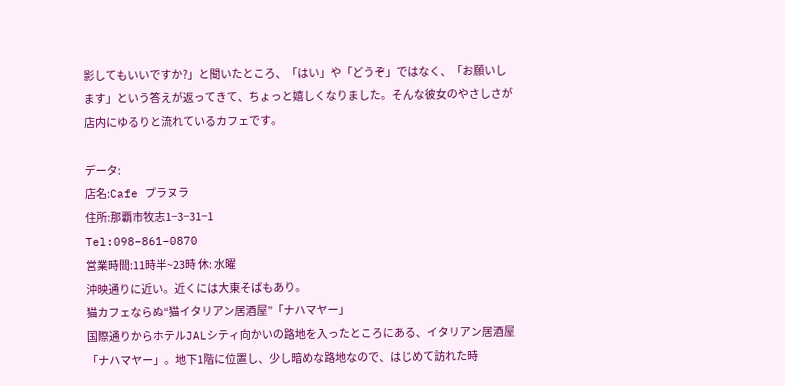影してもいいですか?」と聞いたところ、「はい」や「どうぞ」ではなく、「お願いします」という答えが返ってきて、ちょっと嬉しくなりました。そんな彼女のやさしさが店内にゆるりと流れているカフェです。

データ:
店名:Cafe プラヌラ
住所:那覇市牧志1−3−31−1
Tel:098−861−0870
営業時間:11時半~23時 休: 水曜
沖映通りに近い。近くには大東そばもあり。
猫カフェならぬ“猫イタリアン居酒屋”「ナハマヤー」
国際通りからホテルJALシティ向かいの路地を入ったところにある、イタリアン居酒屋「ナハマヤー」。地下1階に位置し、少し暗めな路地なので、はじめて訪れた時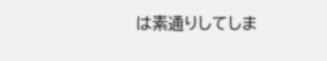は素通りしてしま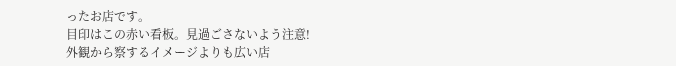ったお店です。
目印はこの赤い看板。見過ごさないよう注意!
外観から察するイメージよりも広い店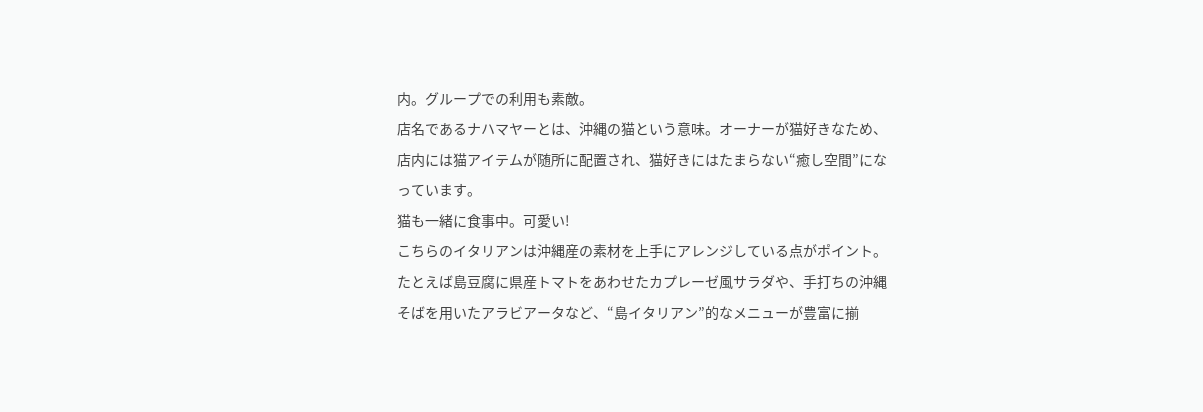内。グループでの利用も素敵。
店名であるナハマヤーとは、沖縄の猫という意味。オーナーが猫好きなため、店内には猫アイテムが随所に配置され、猫好きにはたまらない“癒し空間”になっています。
猫も一緒に食事中。可愛い!
こちらのイタリアンは沖縄産の素材を上手にアレンジしている点がポイント。たとえば島豆腐に県産トマトをあわせたカプレーゼ風サラダや、手打ちの沖縄そばを用いたアラビアータなど、“島イタリアン”的なメニューが豊富に揃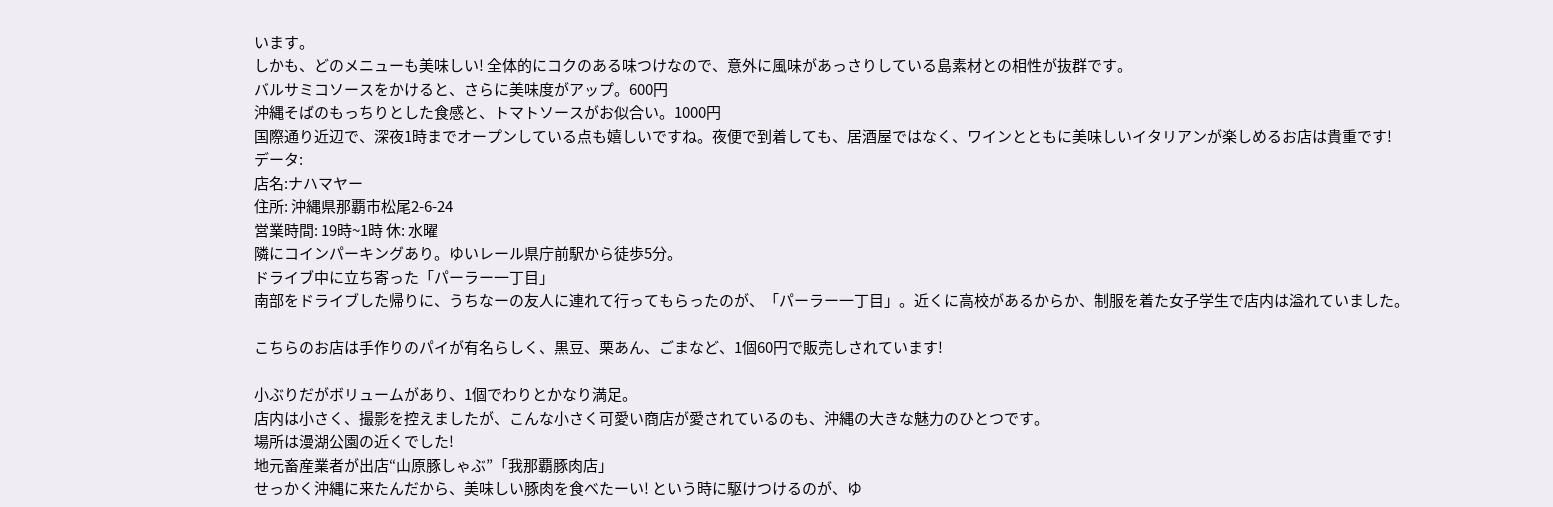います。
しかも、どのメニューも美味しい! 全体的にコクのある味つけなので、意外に風味があっさりしている島素材との相性が抜群です。
バルサミコソースをかけると、さらに美味度がアップ。600円
沖縄そばのもっちりとした食感と、トマトソースがお似合い。1000円
国際通り近辺で、深夜1時までオープンしている点も嬉しいですね。夜便で到着しても、居酒屋ではなく、ワインとともに美味しいイタリアンが楽しめるお店は貴重です!
データ:
店名:ナハマヤー
住所: 沖縄県那覇市松尾2-6-24
営業時間: 19時~1時 休: 水曜
隣にコインパーキングあり。ゆいレール県庁前駅から徒歩5分。
ドライブ中に立ち寄った「パーラー一丁目」
南部をドライブした帰りに、うちなーの友人に連れて行ってもらったのが、「パーラー一丁目」。近くに高校があるからか、制服を着た女子学生で店内は溢れていました。

こちらのお店は手作りのパイが有名らしく、黒豆、栗あん、ごまなど、1個60円で販売しされています!

小ぶりだがボリュームがあり、1個でわりとかなり満足。
店内は小さく、撮影を控えましたが、こんな小さく可愛い商店が愛されているのも、沖縄の大きな魅力のひとつです。
場所は漫湖公園の近くでした!
地元畜産業者が出店“山原豚しゃぶ”「我那覇豚肉店」
せっかく沖縄に来たんだから、美味しい豚肉を食べたーい! という時に駆けつけるのが、ゆ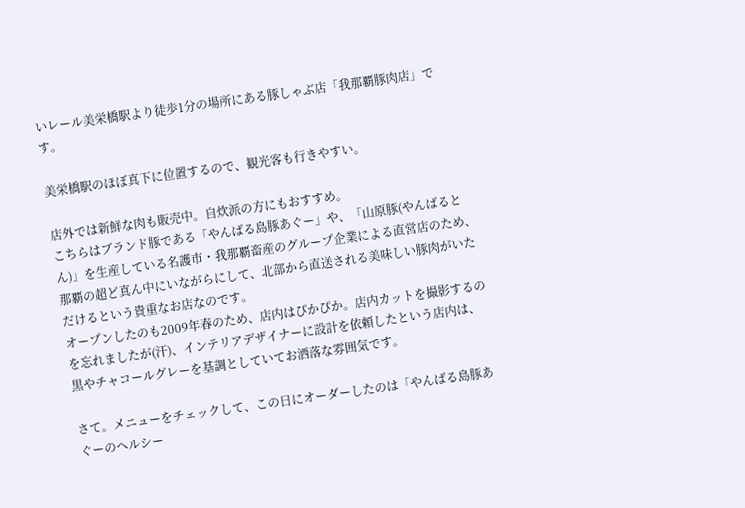いレール美栄橋駅より徒歩1分の場所にある豚しゃぶ店「我那覇豚肉店」です。

美栄橋駅のほぼ真下に位置するので、観光客も行きやすい。

店外では新鮮な肉も販売中。自炊派の方にもおすすめ。
こちらはブランド豚である「やんばる島豚あぐー」や、「山原豚(やんばるとん)」を生産している名護市・我那覇畜産のグループ企業による直営店のため、那覇の超ど真ん中にいながらにして、北部から直送される美味しい豚肉がいただけるという貴重なお店なのです。
オープンしたのも2009年春のため、店内はぴかぴか。店内カットを撮影するのを忘れましたが(汗)、インテリアデザイナーに設計を依頼したという店内は、黒やチャコールグレーを基調としていてお洒落な雰囲気です。

さて。メニューをチェックして、この日にオーダーしたのは「やんばる島豚あぐーのヘルシー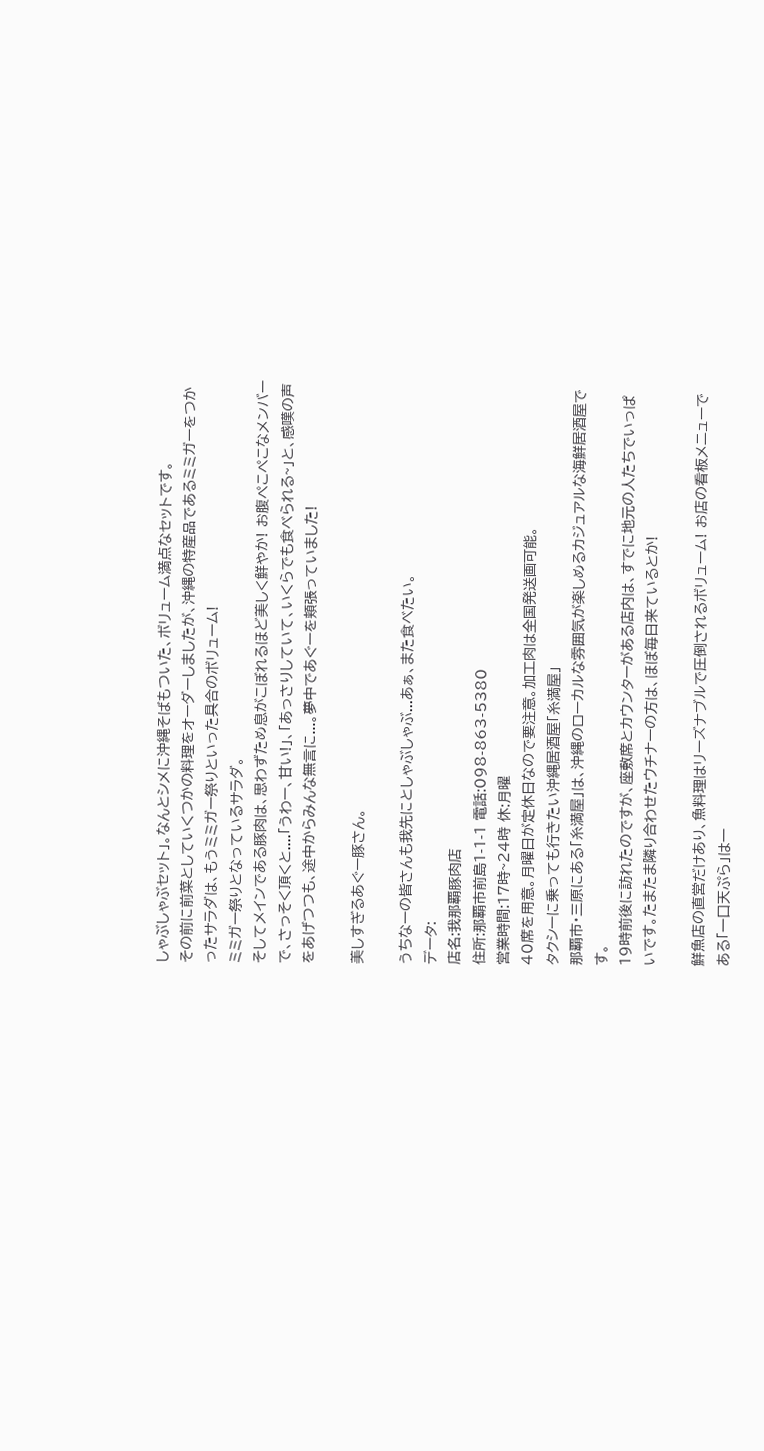しゃぶしゃぶセット」。なんとシメに沖縄そばもついた、ボリューム満点なセットです。
その前に前菜としていくつかの料理をオーダーしましたが、沖縄の特産品であるミミガーをつかったサラダは、もうミミガー祭りといった具合のボリューム!
ミミガー祭りとなっているサラダ。
そしてメインである豚肉は、思わずため息がこぼれるほど美しく鮮やか! お腹ぺこぺこなメンバーで、さっそく頂くと....「うわー、甘い!」、「あっさりしていて、いくらでも食べられる~」と、感嘆の声をあげつつも、途中からみんな無言に...。夢中であぐーを頬張っていました!

美しすぎるあぐー豚さん。

うちなーの皆さんも我先にとしゃぶしゃぶ...あぁ、また食べたい。
データ:
店名:我那覇豚肉店
住所:那覇市前島1-1-1 電話:098-863-5380
営業時間:17時~24時 休:月曜
40席を用意。月曜日が定休日なので要注意。加工肉は全国発送画可能。
タクシーに乗っても行きたい沖縄居酒屋「糸満屋」
那覇市・三原にある「糸満屋」は、沖縄のローカルな雰囲気が楽しめるカジュアルな海鮮居酒屋です。
19時前後に訪れたのですが、座敷席とカウンターがある店内は、すでに地元の人たちでいっぱいです。たまたま隣り合わせたウチナーの方は、ほぼ毎日来ているとか!

鮮魚店の直営だけあり、魚料理はリーズナブルで圧倒されるボリューム! お店の看板メニューである「一口天ぷら」は一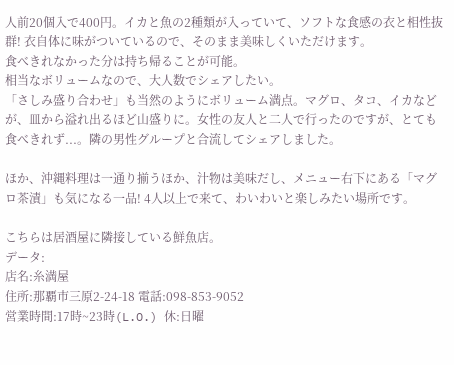人前20個入で400円。イカと魚の2種類が入っていて、ソフトな食感の衣と相性抜群! 衣自体に味がついているので、そのまま美味しくいただけます。
食べきれなかった分は持ち帰ることが可能。
相当なボリュームなので、大人数でシェアしたい。
「さしみ盛り合わせ」も当然のようにボリューム満点。マグロ、タコ、イカなどが、皿から溢れ出るほど山盛りに。女性の友人と二人で行ったのですが、とても食べきれず...。隣の男性グループと合流してシェアしました。

ほか、沖縄料理は一通り揃うほか、汁物は美味だし、メニュー右下にある「マグロ茶漬」も気になる一品! 4人以上で来て、わいわいと楽しみたい場所です。

こちらは居酒屋に隣接している鮮魚店。
データ:
店名:糸満屋
住所:那覇市三原2-24-18 電話:098-853-9052
営業時間:17時~23時(L.O.) 休:日曜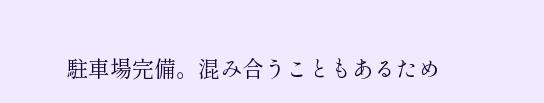駐車場完備。混み合うこともあるため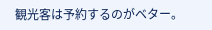観光客は予約するのがベター。